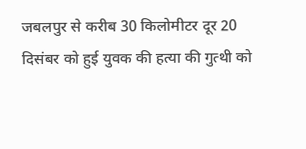जबलपुर से करीब 30 किलोमीटर दूर 20 दिसंबर को हुई युवक की हत्या की गुत्थी को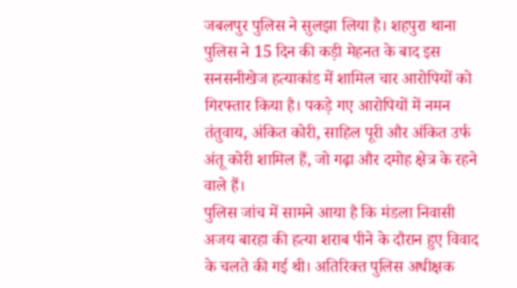जबलपुर पुलिस ने सुलझा लिया है। शहपुरा थाना पुलिस ने 15 दिन की कड़ी मेहनत के बाद इस सनसनीखेज हत्याकांड में शामिल चार आरोपियों को गिरफ्तार किया है। पकड़े गए आरोपियों में नमन तंतुवाय, अंकित कोरी, साहिल पूरी और अंकित उर्फ अंतू कोरी शामिल हैं, जो गढ़ा और दमोह क्षेत्र के रहने वाले हैं।
पुलिस जांच में सामने आया है कि मंडला निवासी अजय बारहा की हत्या शराब पीने के दौरान हुए विवाद के चलते की गई थी। अतिरिक्त पुलिस अधीक्षक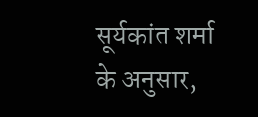सूर्यकांत शर्मा के अनुसार,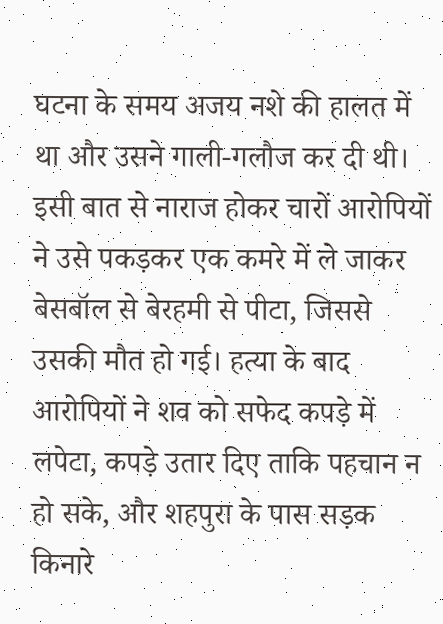घटना के समय अजय नशे की हालत में था और उसने गाली-गलौज कर दी थी। इसी बात से नाराज होकर चारों आरोपियों ने उसे पकड़कर एक कमरे में ले जाकर बेसबॉल से बेरहमी से पीटा, जिससे उसकी मौत हो गई। हत्या के बाद आरोपियों ने शव को सफेद कपड़े में लपेटा, कपड़े उतार दिए ताकि पहचान न हो सके, और शहपुरा के पास सड़क किनारे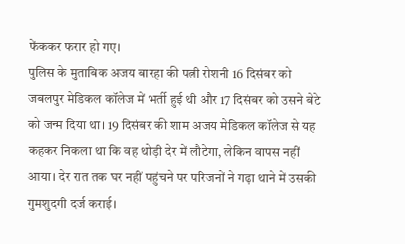फेंककर फरार हो गए।
पुलिस के मुताबिक अजय बारहा की पत्नी रोशनी 16 दिसंबर को जबलपुर मेडिकल कॉलेज में भर्ती हुई थी और 17 दिसंबर को उसने बेटे को जन्म दिया था। 19 दिसंबर की शाम अजय मेडिकल कॉलेज से यह कहकर निकला था कि वह थोड़ी देर में लौटेगा, लेकिन वापस नहीं आया। देर रात तक घर नहीं पहुंचने पर परिजनों ने गढ़ा थाने में उसकी गुमशुदगी दर्ज कराई।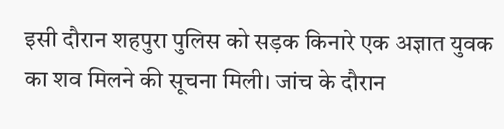इसी दौरान शहपुरा पुलिस को सड़क किनारे एक अज्ञात युवक का शव मिलने की सूचना मिली। जांच के दौरान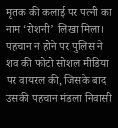मृतक की कलाई पर पत्नी का नाम ‘रोशनी’ लिखा मिला। पहचान न होने पर पुलिस ने शव की फोटो सोशल मीडिया पर वायरल की, जिसके बाद उसकी पहचान मंडला निवासी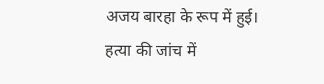अजय बारहा के रूप में हुई।
हत्या की जांच में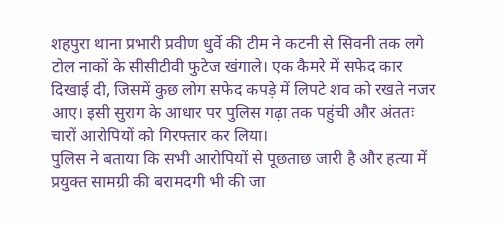शहपुरा थाना प्रभारी प्रवीण धुर्वे की टीम ने कटनी से सिवनी तक लगे टोल नाकों के सीसीटीवी फुटेज खंगाले। एक कैमरे में सफेद कार दिखाई दी, जिसमें कुछ लोग सफेद कपड़े में लिपटे शव को रखते नजर आए। इसी सुराग के आधार पर पुलिस गढ़ा तक पहुंची और अंततः चारों आरोपियों को गिरफ्तार कर लिया।
पुलिस ने बताया कि सभी आरोपियों से पूछताछ जारी है और हत्या में प्रयुक्त सामग्री की बरामदगी भी की जा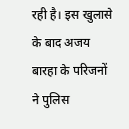रही है। इस खुलासे के बाद अजय बारहा के परिजनों ने पुलिस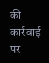की कार्रवाई पर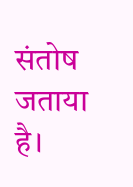संतोष जताया है।